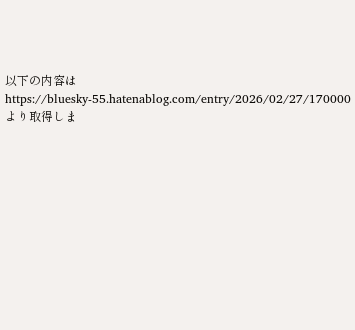以下の内容はhttps://bluesky-55.hatenablog.com/entry/2026/02/27/170000より取得しま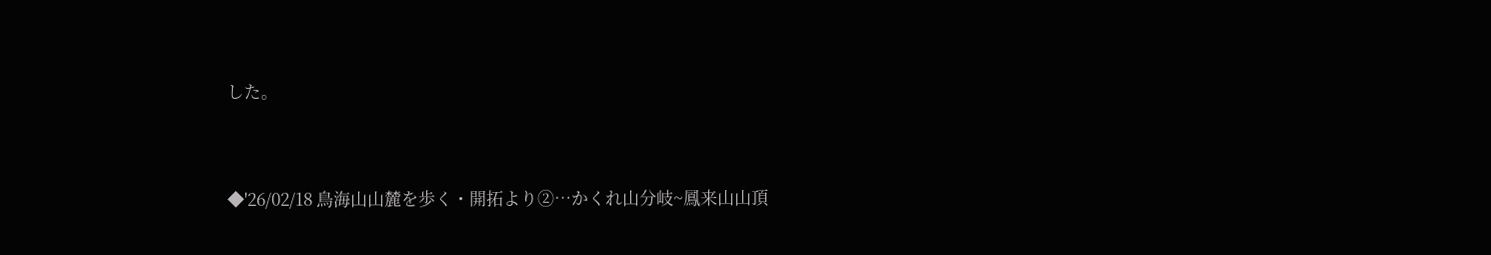した。


◆'26/02/18 鳥海山山麓を歩く・開拓より②…かくれ山分岐~鳳来山山頂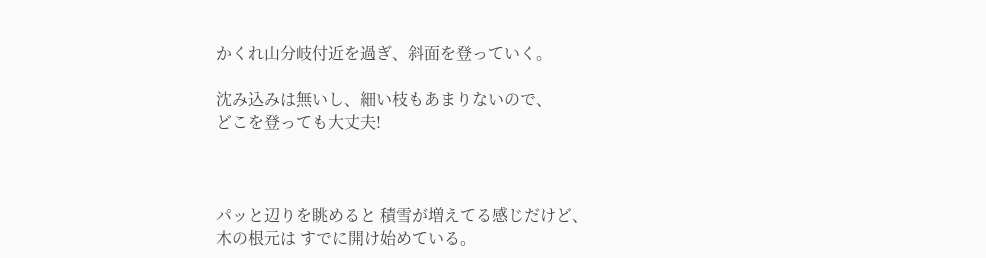かくれ山分岐付近を過ぎ、斜面を登っていく。

沈み込みは無いし、細い枝もあまりないので、
どこを登っても大丈夫!



パッと辺りを眺めると 積雪が増えてる感じだけど、
木の根元は すでに開け始めている。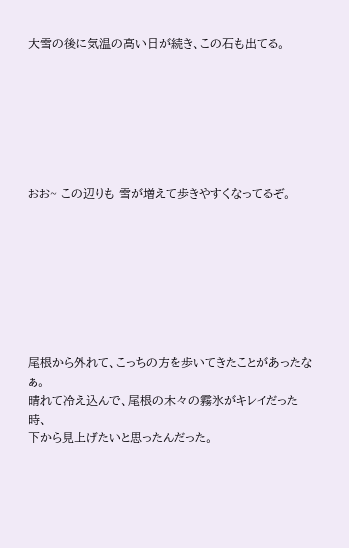大雪の後に気温の高い日が続き、この石も出てる。







おお~ この辺りも 雪が増えて歩きやすくなってるぞ。








尾根から外れて、こっちの方を歩いてきたことがあったなぁ。
晴れて冷え込んで、尾根の木々の霧氷がキレイだった時、
下から見上げたいと思ったんだった。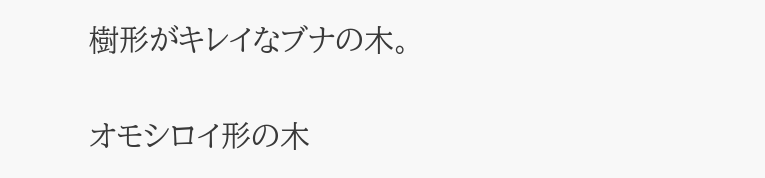樹形がキレイなブナの木。

オモシロイ形の木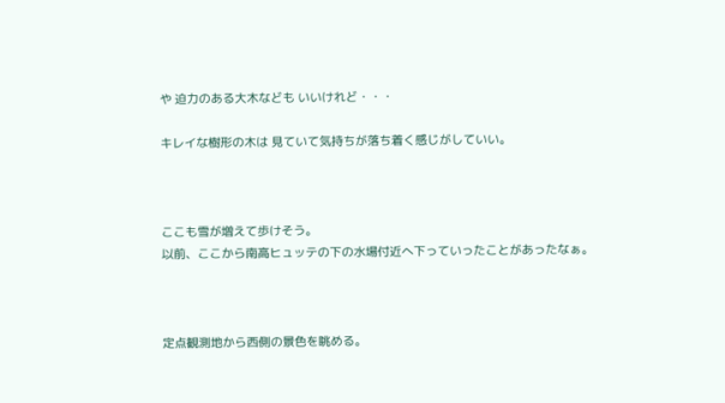や 迫力のある大木なども いいけれど・・・

キレイな樹形の木は 見ていて気持ちが落ち着く感じがしていい。



ここも雪が増えて歩けそう。
以前、ここから南高ヒュッテの下の水場付近へ下っていったことがあったなぁ。



定点観測地から西側の景色を眺める。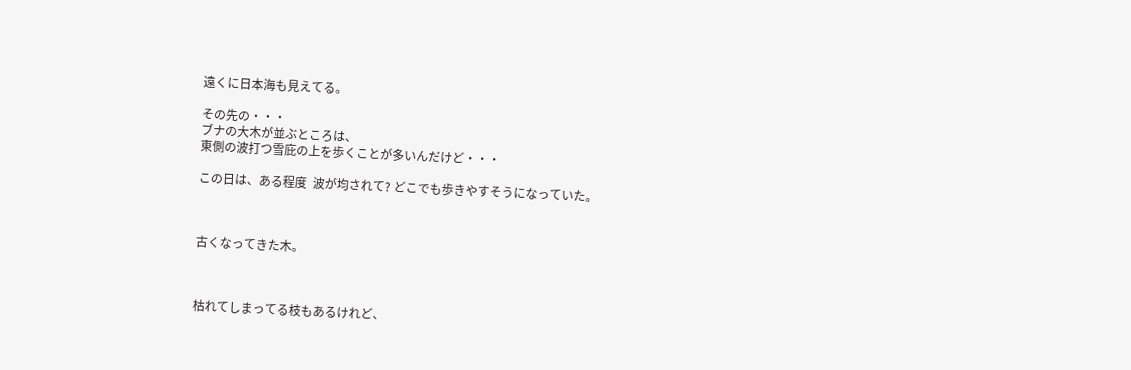遠くに日本海も見えてる。

その先の・・・
ブナの大木が並ぶところは、
東側の波打つ雪庇の上を歩くことが多いんだけど・・・

この日は、ある程度  波が均されて? どこでも歩きやすそうになっていた。



古くなってきた木。



枯れてしまってる枝もあるけれど、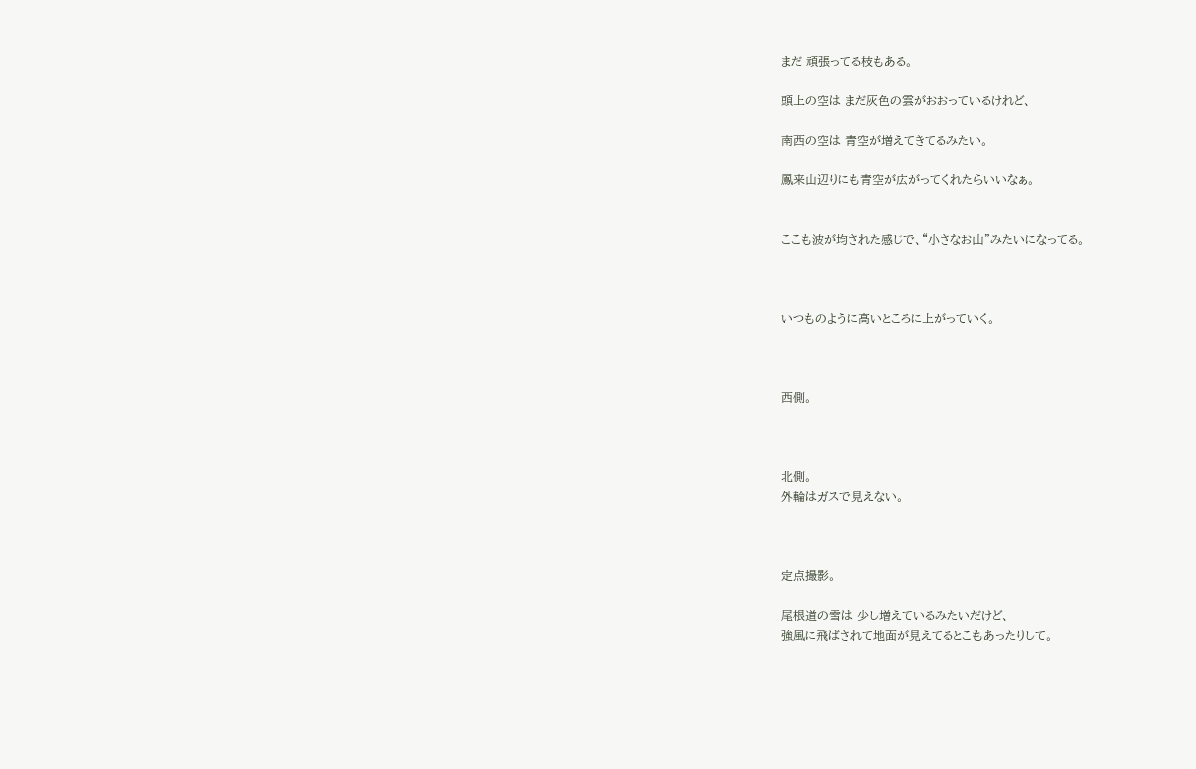まだ 頑張ってる枝もある。

頭上の空は まだ灰色の雲がおおっているけれど、

南西の空は 青空が増えてきてるみたい。

鳳来山辺りにも青空が広がってくれたらいいなぁ。


ここも波が均された感じで、“小さなお山”みたいになってる。



いつものように高いところに上がっていく。



西側。



北側。
外輪はガスで見えない。



定点撮影。

尾根道の雪は 少し増えているみたいだけど、
強風に飛ばされて地面が見えてるとこもあったりして。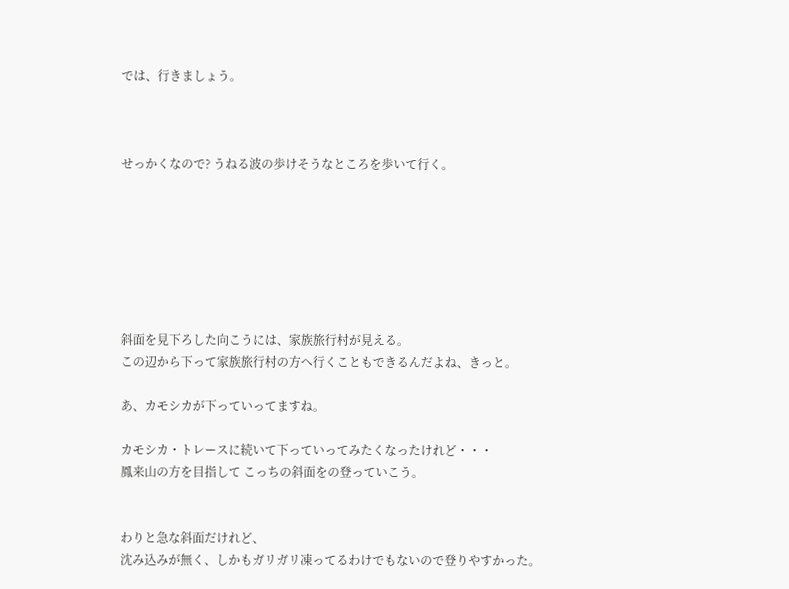では、行きましょう。



せっかくなので? うねる波の歩けそうなところを歩いて行く。







斜面を見下ろした向こうには、家族旅行村が見える。
この辺から下って家族旅行村の方へ行くこともできるんだよね、きっと。

あ、カモシカが下っていってますね。

カモシカ・トレースに続いて下っていってみたくなったけれど・・・
鳳来山の方を目指して こっちの斜面をの登っていこう。


わりと急な斜面だけれど、
沈み込みが無く、しかもガリガリ凍ってるわけでもないので登りやすかった。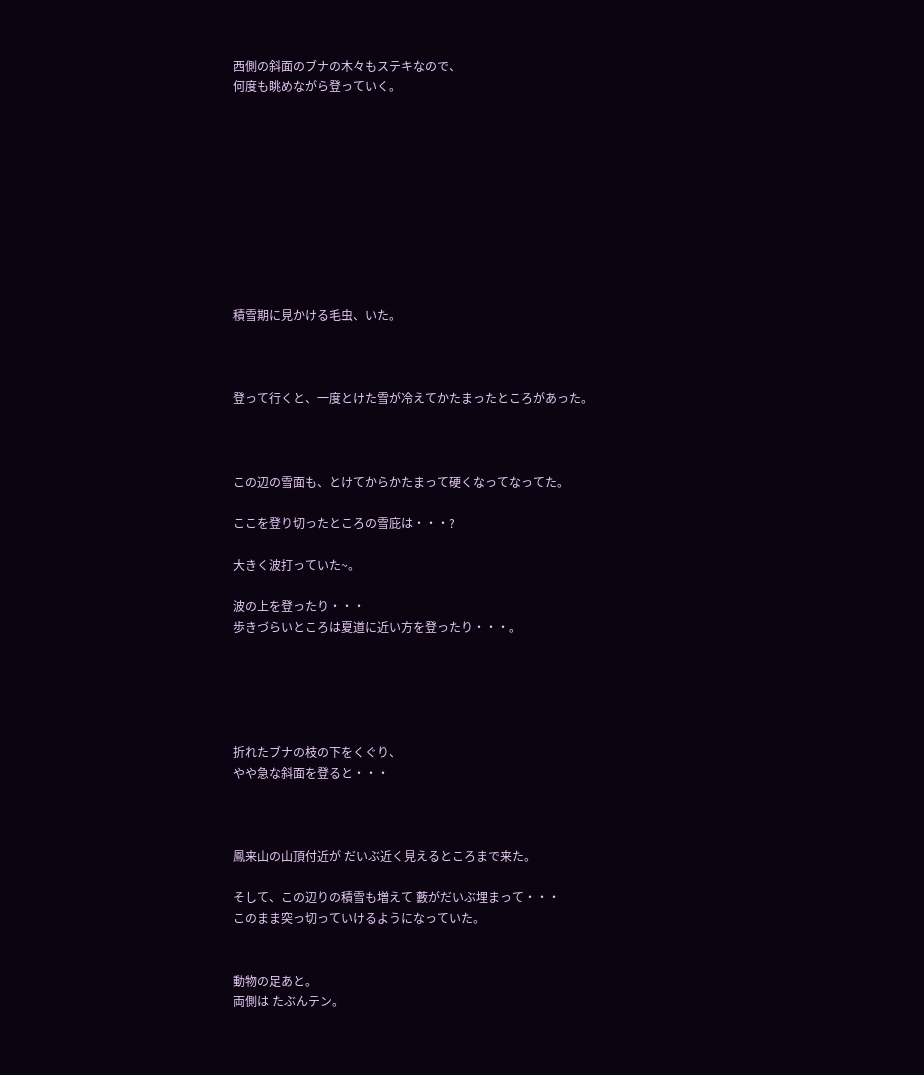西側の斜面のブナの木々もステキなので、
何度も眺めながら登っていく。










積雪期に見かける毛虫、いた。



登って行くと、一度とけた雪が冷えてかたまったところがあった。



この辺の雪面も、とけてからかたまって硬くなってなってた。

ここを登り切ったところの雪庇は・・・?

大きく波打っていた~。

波の上を登ったり・・・
歩きづらいところは夏道に近い方を登ったり・・・。





折れたブナの枝の下をくぐり、
やや急な斜面を登ると・・・



鳳来山の山頂付近が だいぶ近く見えるところまで来た。

そして、この辺りの積雪も増えて 藪がだいぶ埋まって・・・
このまま突っ切っていけるようになっていた。


動物の足あと。
両側は たぶんテン。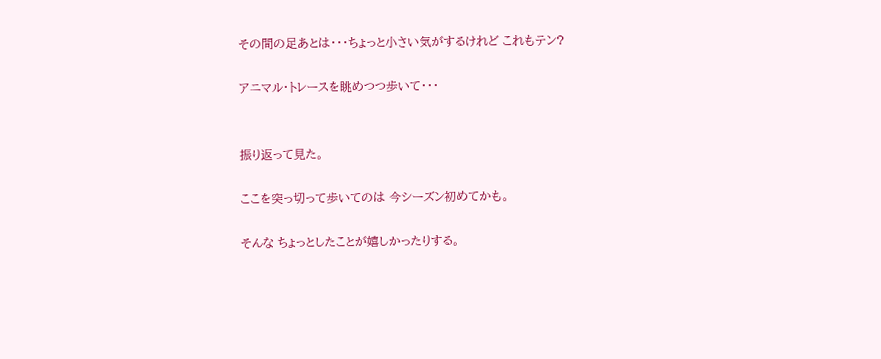その間の足あとは・・・ちょっと小さい気がするけれど これもテン?

アニマル・トレースを眺めつつ歩いて・・・


振り返って見た。

ここを突っ切って歩いてのは 今シーズン初めてかも。

そんな ちょっとしたことが嬉しかったりする。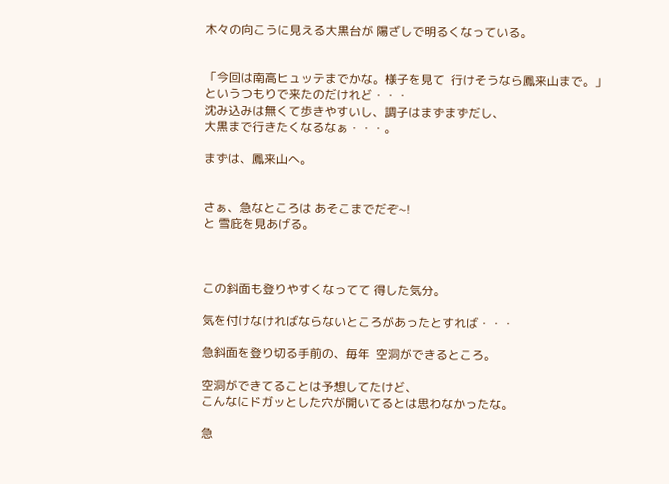木々の向こうに見える大黒台が 陽ざしで明るくなっている。


「今回は南高ヒュッテまでかな。様子を見て  行けそうなら鳳来山まで。」
というつもりで来たのだけれど・・・
沈み込みは無くて歩きやすいし、調子はまずまずだし、
大黒まで行きたくなるなぁ・・・。

まずは、鳳来山へ。


さぁ、急なところは あそこまでだぞ~!
と 雪庇を見あげる。



この斜面も登りやすくなってて 得した気分。

気を付けなければならないところがあったとすれば・・・

急斜面を登り切る手前の、毎年  空洞ができるところ。

空洞ができてることは予想してたけど、
こんなにドガッとした穴が開いてるとは思わなかったな。

急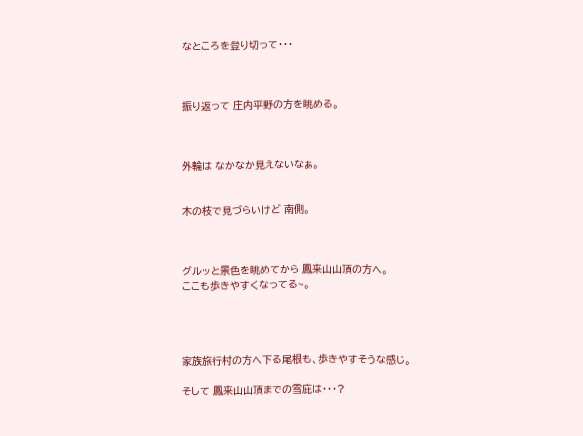なところを登り切って・・・



振り返って 庄内平野の方を眺める。



外輪は なかなか見えないなぁ。


木の枝で見づらいけど 南側。



グルッと景色を眺めてから 鳳来山山頂の方へ。
ここも歩きやすくなってる~。




家族旅行村の方へ下る尾根も、歩きやすそうな感じ。

そして 鳳来山山頂までの雪庇は・・・?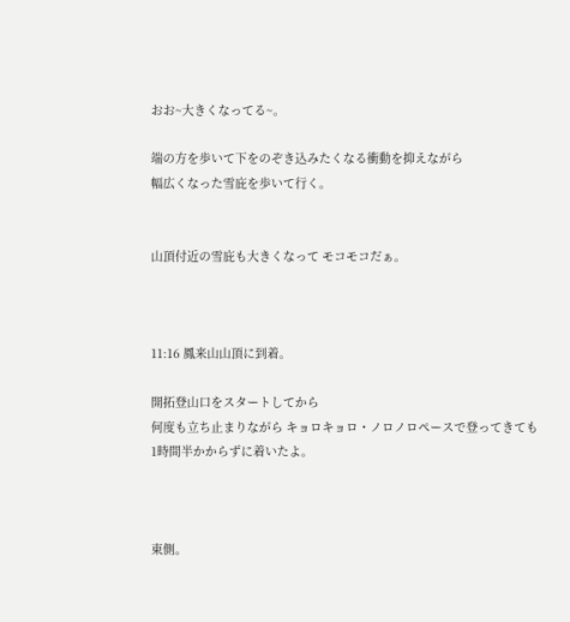おお~大きくなってる~。

端の方を歩いて下をのぞき込みたくなる衝動を抑えながら
幅広くなった雪庇を歩いて行く。


山頂付近の雪庇も大きくなって モコモコだぁ。



11:16 鳳来山山頂に到着。

開拓登山口をスタートしてから
何度も立ち止まりながら キョロキョロ・ノロノロペースで登ってきても
1時間半かからずに着いたよ。



東側。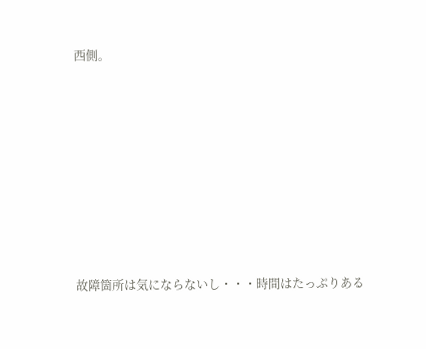西側。








故障箇所は気にならないし・・・時間はたっぷりある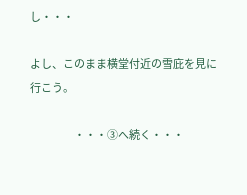し・・・

よし、このまま横堂付近の雪庇を見に行こう。

                      ・・・③へ続く・・・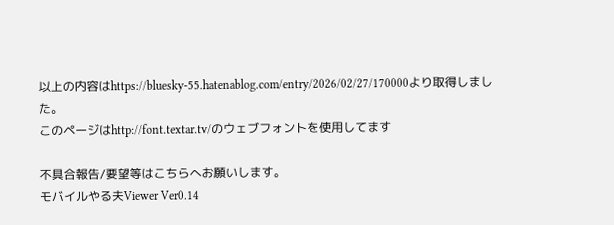以上の内容はhttps://bluesky-55.hatenablog.com/entry/2026/02/27/170000より取得しました。
このページはhttp://font.textar.tv/のウェブフォントを使用してます

不具合報告/要望等はこちらへお願いします。
モバイルやる夫Viewer Ver0.14